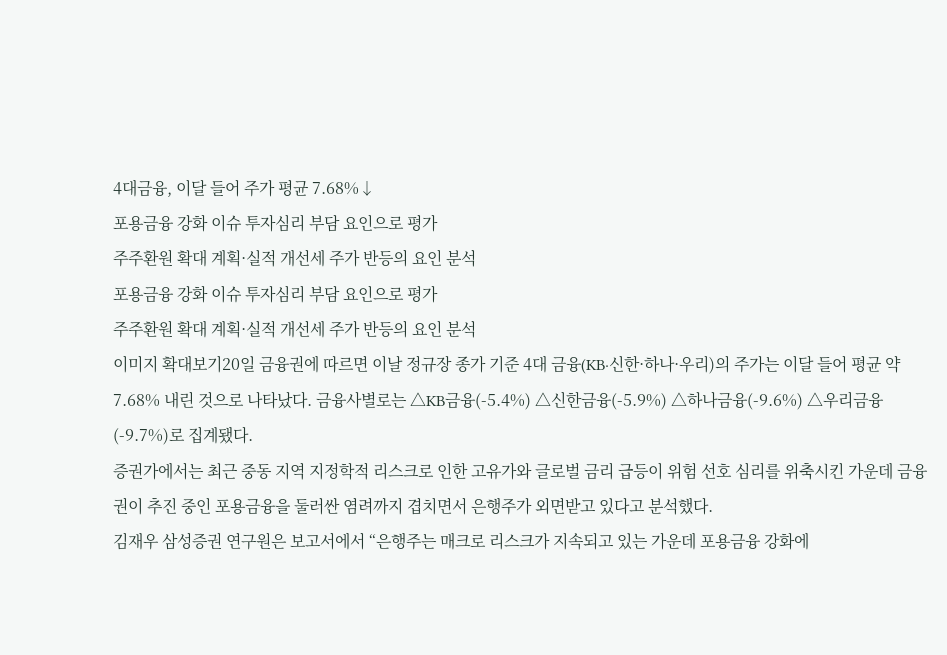4대금융, 이달 들어 주가 평균 7.68%↓
포용금융 강화 이슈 투자심리 부담 요인으로 평가
주주환원 확대 계획·실적 개선세 주가 반등의 요인 분석
포용금융 강화 이슈 투자심리 부담 요인으로 평가
주주환원 확대 계획·실적 개선세 주가 반등의 요인 분석
이미지 확대보기20일 금융권에 따르면 이날 정규장 종가 기준 4대 금융(KB·신한·하나·우리)의 주가는 이달 들어 평균 약 7.68% 내린 것으로 나타났다. 금융사별로는 △KB금융(-5.4%) △신한금융(-5.9%) △하나금융(-9.6%) △우리금융(-9.7%)로 집계됐다.
증권가에서는 최근 중동 지역 지정학적 리스크로 인한 고유가와 글로벌 금리 급등이 위험 선호 심리를 위축시킨 가운데 금융권이 추진 중인 포용금융을 둘러싼 염려까지 겹치면서 은행주가 외면받고 있다고 분석했다.
김재우 삼성증권 연구원은 보고서에서 “은행주는 매크로 리스크가 지속되고 있는 가운데 포용금융 강화에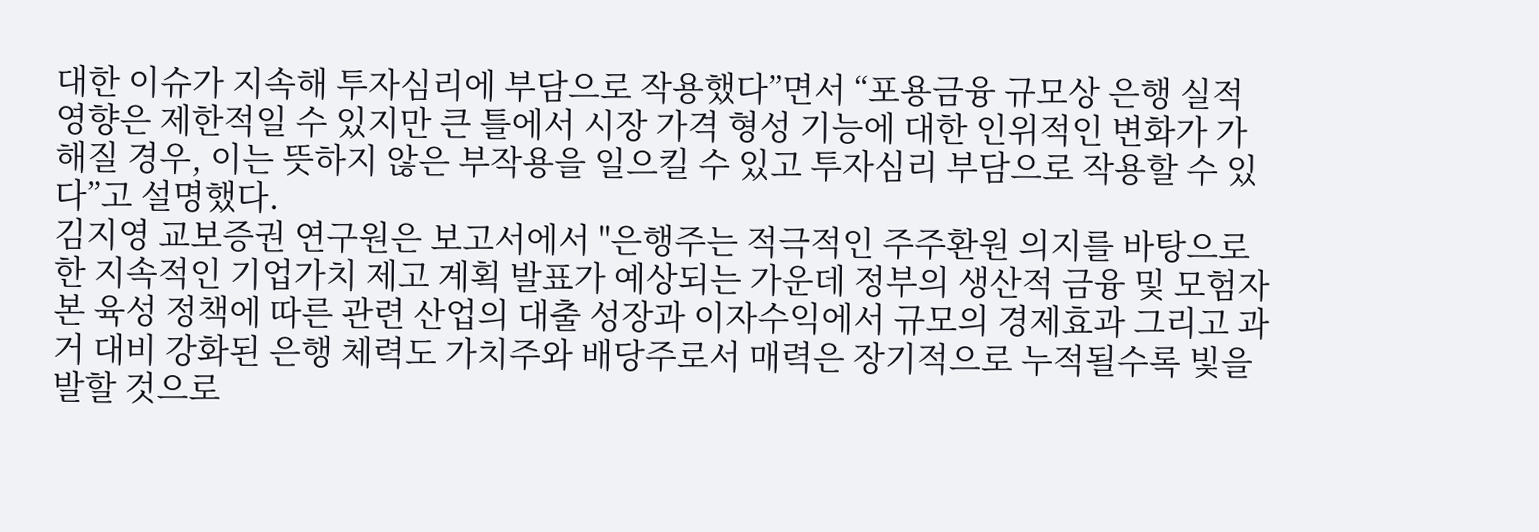대한 이슈가 지속해 투자심리에 부담으로 작용했다”면서 “포용금융 규모상 은행 실적 영향은 제한적일 수 있지만 큰 틀에서 시장 가격 형성 기능에 대한 인위적인 변화가 가해질 경우, 이는 뜻하지 않은 부작용을 일으킬 수 있고 투자심리 부담으로 작용할 수 있다”고 설명했다.
김지영 교보증권 연구원은 보고서에서 "은행주는 적극적인 주주환원 의지를 바탕으로 한 지속적인 기업가치 제고 계획 발표가 예상되는 가운데 정부의 생산적 금융 및 모험자본 육성 정책에 따른 관련 산업의 대출 성장과 이자수익에서 규모의 경제효과 그리고 과거 대비 강화된 은행 체력도 가치주와 배당주로서 매력은 장기적으로 누적될수록 빛을 발할 것으로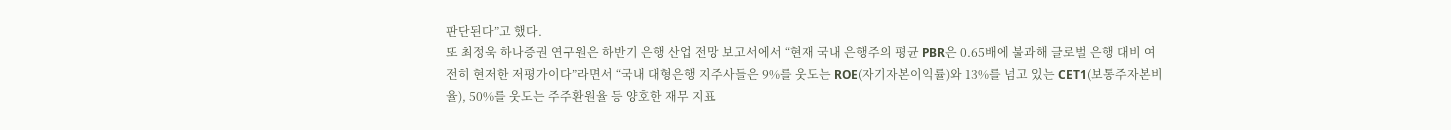판단된다”고 했다.
또 최정욱 하나증권 연구원은 하반기 은행 산업 전망 보고서에서 “현재 국내 은행주의 평균 PBR은 0.65배에 불과해 글로벌 은행 대비 여전히 현저한 저평가이다”라면서 “국내 대형은행 지주사들은 9%를 웃도는 ROE(자기자본이익률)와 13%를 넘고 있는 CET1(보통주자본비율), 50%를 웃도는 주주환원율 등 양호한 재무 지표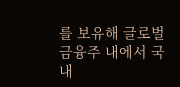를 보유해 글로벌 금융주 내에서 국내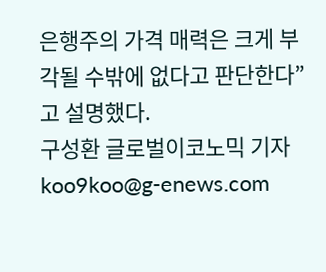은행주의 가격 매력은 크게 부각될 수밖에 없다고 판단한다”고 설명했다.
구성환 글로벌이코노믹 기자 koo9koo@g-enews.com